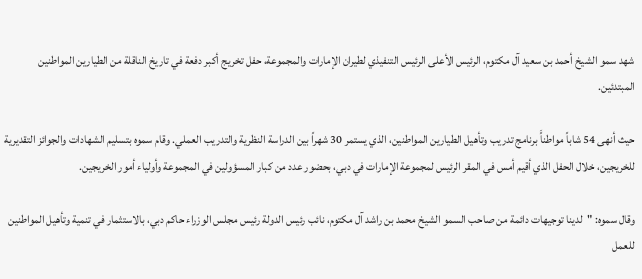شهد سمو الشيخ أحمد بن سعيد آل مكتوم، الرئيس الأعلى الرئيس التنفيذي لطيران الإمارات والمجموعة، حفل تخريج أكبر دفعة في تاريخ الناقلة من الطيارين المواطنين المبتدئين.

حيث أنهى 54 شاباً مواطناًَ برنامج تدريب وتأهيل الطيارين المواطنين، الذي يستمر 30 شهراً بين الدراسة النظرية والتدريب العملي. وقام سموه بتسليم الشهادات والجوائز التقديرية للخريجين، خلال الحفل الذي أقيم أمس في المقر الرئيس لمجموعة الإمارات في دبي، بحضور عدد من كبار المسؤولين في المجموعة وأولياء أمور الخريجين.

وقال سموه: "لدينا توجيهات دائمة من صاحب السمو الشيخ محمد بن راشد آل مكتوم، نائب رئيس الدولة رئيس مجلس الوزراء حاكم دبي، بالاستثمار في تنمية وتأهيل المواطنين للعمل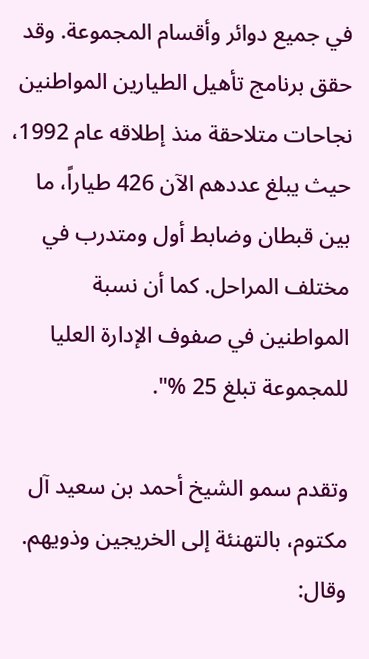في جميع دوائر وأقسام المجموعة. وقد حقق برنامج تأهيل الطيارين المواطنين نجاحات متلاحقة منذ إطلاقه عام 1992، حيث يبلغ عددهم الآن 426 طياراً، ما بين قبطان وضابط أول ومتدرب في مختلف المراحل. كما أن نسبة المواطنين في صفوف الإدارة العليا للمجموعة تبلغ 25 %".

وتقدم سمو الشيخ أحمد بن سعيد آل مكتوم، بالتهنئة إلى الخريجين وذويهم. وقال: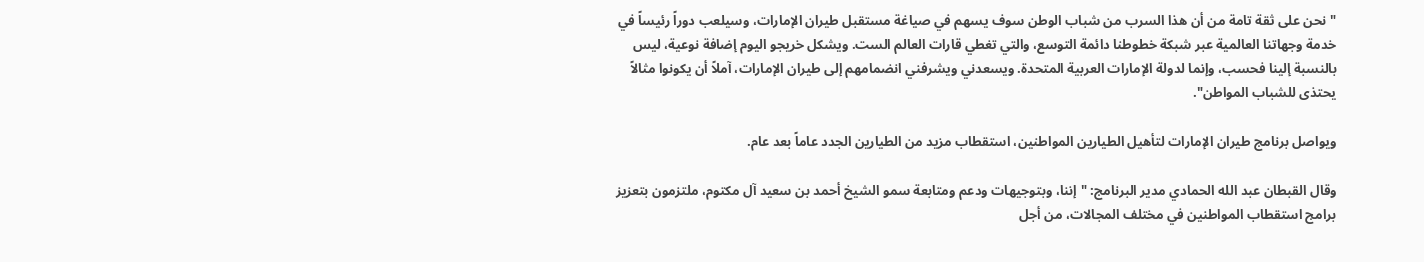"نحن على ثقة تامة من أن هذا السرب من شباب الوطن سوف يسهم في صياغة مستقبل طيران الإمارات، وسيلعب دوراً رئيساً في خدمة وجهاتنا العالمية عبر شبكة خطوطنا دائمة التوسع، والتي تغطي قارات العالم الست. ويشكل خريجو اليوم إضافة نوعية، ليس بالنسبة إلينا فحسب، وإنما لدولة الإمارات العربية المتحدة. ويسعدني ويشرفني انضمامهم إلى طيران الإمارات، آملاً أن يكونوا مثالاً يحتذى للشباب المواطن".

ويواصل برنامج طيران الإمارات لتأهيل الطيارين المواطنين، استقطاب مزيد من الطيارين الجدد عاماً بعد عام.

وقال القبطان عبد الله الحمادي مدير البرنامج: "إننا، وبتوجيهات ودعم ومتابعة سمو الشيخ أحمد بن سعيد آل مكتوم، ملتزمون بتعزيز برامج استقطاب المواطنين في مختلف المجالات، من أجل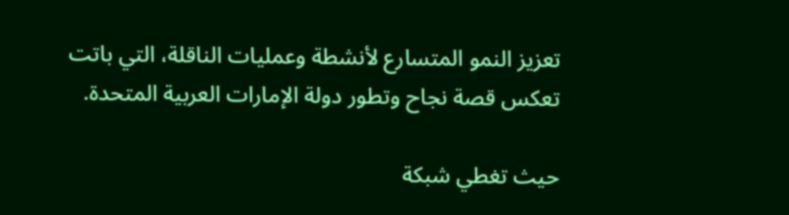تعزيز النمو المتسارع لأنشطة وعمليات الناقلة، التي باتت تعكس قصة نجاح وتطور دولة الإمارات العربية المتحدة.

حيث تغطي شبكة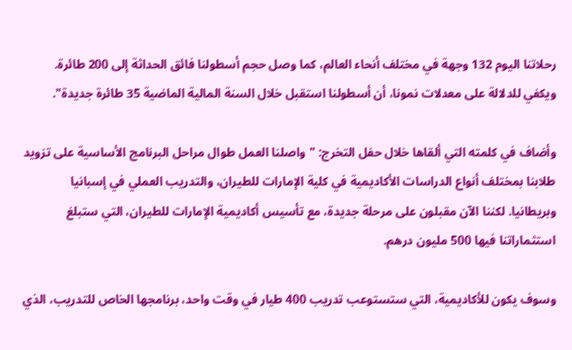رحلاتنا اليوم 132 وجهة في مختلف أنحاء العالم، كما وصل حجم أسطولنا فائق الحداثة إلى 200 طائرة. ويكفي للدلالة على معدلات نمونا، أن أسطولنا استقبل خلال السنة المالية الماضية 35 طائرة جديدة".

وأضاف في كلمته التي ألقاها خلال حفل التخرج: "واصلنا العمل طوال مراحل البرنامج الأساسية على تزويد طلابنا بمختلف أنواع الدراسات الأكاديمية في كلية الإمارات للطيران، والتدريب العملي في إسبانيا وبريطانيا. لكننا الآن مقبلون على مرحلة جديدة، مع تأسيس أكاديمية الإمارات للطيران، التي ستبلغ استثماراتنا فيها 500 مليون درهم.

وسوف يكون للأكاديمية، التي ستستوعب تدريب 400 طيار في وقت واحد، برنامجها الخاص للتدريب، الذي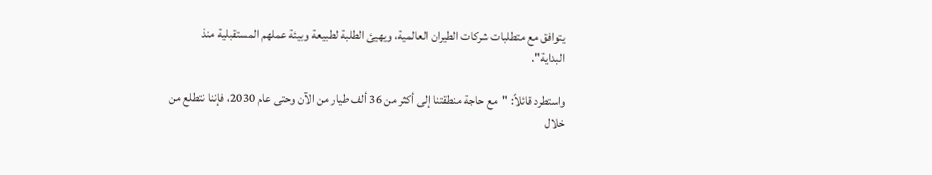يتوافق مع متطلبات شركات الطيران العالمية، ويهيئ الطلبة لطبيعة وبيئة عملهم المستقبلية منذ البداية".

واستطرد قائلاً: "مع حاجة منطقتنا إلى أكثر من 36 ألف طيار من الآن وحتى عام 2030، فإننا نتطلع من خلال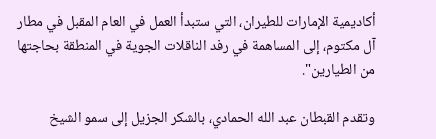أكاديمية الإمارات للطيران، التي ستبدأ العمل في العام المقبل في مطار آل مكتوم، إلى المساهمة في رفد الناقلات الجوية في المنطقة بحاجتها من الطيارين".

وتقدم القبطان عبد الله الحمادي، بالشكر الجزيل إلى سمو الشيخ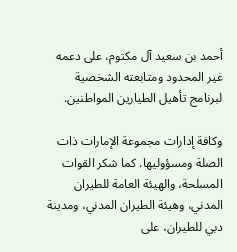أحمد بن سعيد آل مكتوم، على دعمه غير المحدود ومتابعته الشخصية لبرنامج تأهيل الطيارين المواطنين.

وكافة إدارات مجموعة الإمارات ذات الصلة ومسؤوليها. كما شكر القوات المسلحة، والهيئة العامة للطيران المدني، وهيئة الطيران المدني، ومدينة دبي للطيران، على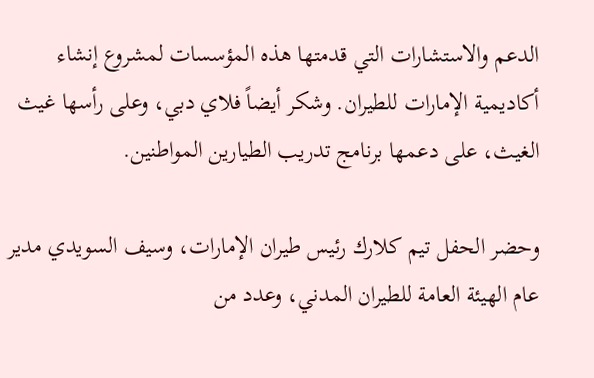الدعم والاستشارات التي قدمتها هذه المؤسسات لمشروع إنشاء أكاديمية الإمارات للطيران. وشكر أيضاً فلاي دبي، وعلى رأسها غيث الغيث، على دعمها برنامج تدريب الطيارين المواطنين.

وحضر الحفل تيم كلارك رئيس طيران الإمارات، وسيف السويدي مدير عام الهيئة العامة للطيران المدني، وعدد من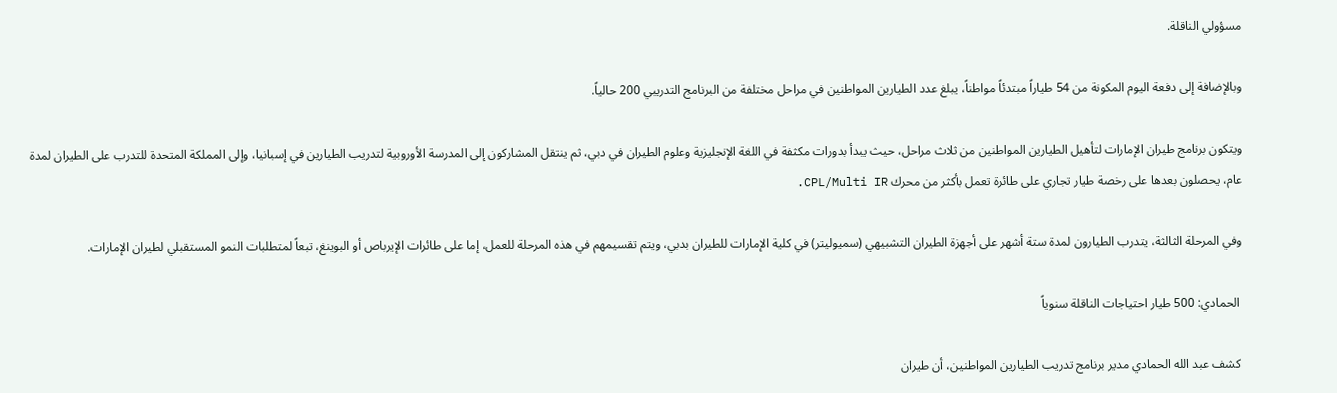مسؤولي الناقلة.

وبالإضافة إلى دفعة اليوم المكونة من 54 طياراً مبتدئاً مواطناً، يبلغ عدد الطيارين المواطنين في مراحل مختلفة من البرنامج التدريبي 200 حالياً.

ويتكون برنامج طيران الإمارات لتأهيل الطيارين المواطنين من ثلاث مراحل، حيث يبدأ بدورات مكثفة في اللغة الإنجليزية وعلوم الطيران في دبي، ثم ينتقل المشاركون إلى المدرسة الأوروبية لتدريب الطيارين في إسبانيا، وإلى المملكة المتحدة للتدرب على الطيران لمدة عام، يحصلون بعدها على رخصة طيار تجاري على طائرة تعمل بأكثر من محرك CPL/Multi IR.

وفي المرحلة الثالثة، يتدرب الطيارون لمدة ستة أشهر على أجهزة الطيران التشبيهي (سميوليتر) في كلية الإمارات للطيران بدبي، ويتم تقسيمهم في هذه المرحلة للعمل، إما على طائرات الإيرباص أو البوينغ، تبعاً لمتطلبات النمو المستقبلي لطيران الإمارات.

 الحمادي: 500 طيار احتياجات الناقلة سنوياً

 كشف عبد الله الحمادي مدير برنامج تدريب الطيارين المواطنين، أن طيران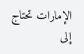الإمارات تحتاج إلى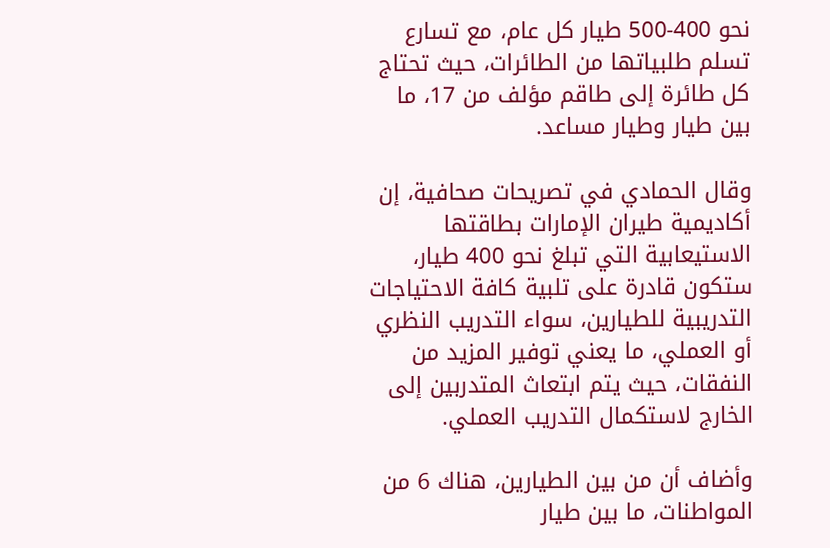نحو 400-500 طيار كل عام، مع تسارع تسلم طلبياتها من الطائرات، حيث تحتاج كل طائرة إلى طاقم مؤلف من 17، ما بين طيار وطيار مساعد.

وقال الحمادي في تصريحات صحافية، إن أكاديمية طيران الإمارات بطاقتها الاستيعابية التي تبلغ نحو 400 طيار، ستكون قادرة على تلبية كافة الاحتياجات التدريبية للطيارين، سواء التدريب النظري أو العملي، ما يعني توفير المزيد من النفقات، حيث يتم ابتعاث المتدربين إلى الخارج لاستكمال التدريب العملي.

وأضاف أن من بين الطيارين، هناك 6 من المواطنات، ما بين طيار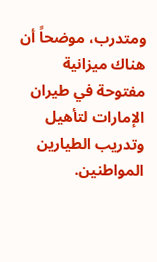ومتدرب، موضحاً أن هناك ميزانية مفتوحة في طيران الإمارات لتأهيل وتدريب الطيارين المواطنين.